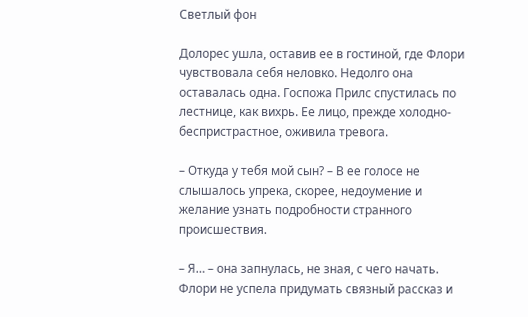Светлый фон

Долорес ушла, оставив ее в гостиной, где Флори чувствовала себя неловко. Недолго она оставалась одна. Госпожа Прилс спустилась по лестнице, как вихрь. Ее лицо, прежде холодно-беспристрастное, оживила тревога.

– Откуда у тебя мой сын? – В ее голосе не слышалось упрека, скорее, недоумение и желание узнать подробности странного происшествия.

– Я… – она запнулась, не зная, с чего начать. Флори не успела придумать связный рассказ и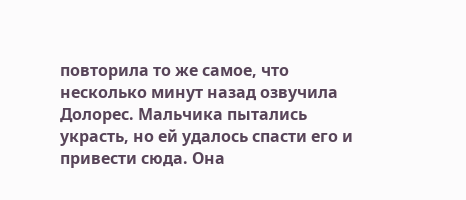повторила то же самое, что несколько минут назад озвучила Долорес. Мальчика пытались украсть, но ей удалось спасти его и привести сюда. Она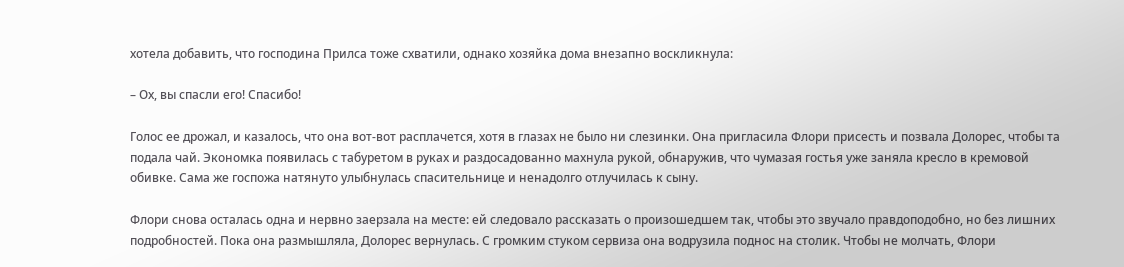хотела добавить, что господина Прилса тоже схватили, однако хозяйка дома внезапно воскликнула:

– Ох, вы спасли его! Спасибо!

Голос ее дрожал, и казалось, что она вот-вот расплачется, хотя в глазах не было ни слезинки. Она пригласила Флори присесть и позвала Долорес, чтобы та подала чай. Экономка появилась с табуретом в руках и раздосадованно махнула рукой, обнаружив, что чумазая гостья уже заняла кресло в кремовой обивке. Сама же госпожа натянуто улыбнулась спасительнице и ненадолго отлучилась к сыну.

Флори снова осталась одна и нервно заерзала на месте: ей следовало рассказать о произошедшем так, чтобы это звучало правдоподобно, но без лишних подробностей. Пока она размышляла, Долорес вернулась. С громким стуком сервиза она водрузила поднос на столик. Чтобы не молчать, Флори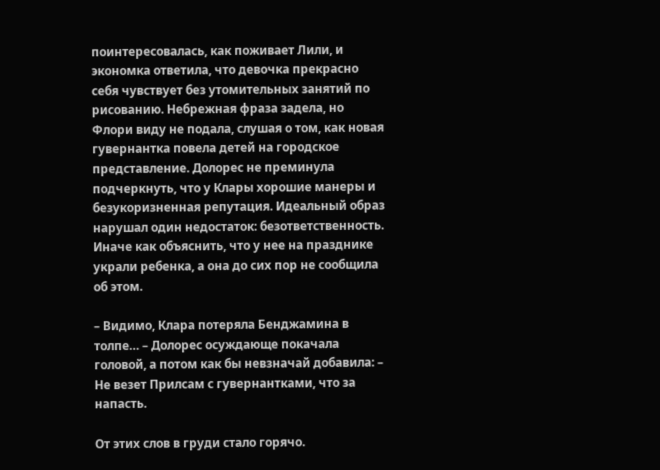поинтересовалась, как поживает Лили, и экономка ответила, что девочка прекрасно себя чувствует без утомительных занятий по рисованию. Небрежная фраза задела, но Флори виду не подала, слушая о том, как новая гувернантка повела детей на городское представление. Долорес не преминула подчеркнуть, что у Клары хорошие манеры и безукоризненная репутация. Идеальный образ нарушал один недостаток: безответственность. Иначе как объяснить, что у нее на празднике украли ребенка, а она до сих пор не сообщила об этом.

– Видимо, Клара потеряла Бенджамина в толпе… – Долорес осуждающе покачала головой, а потом как бы невзначай добавила: – Не везет Прилсам с гувернантками, что за напасть.

От этих слов в груди стало горячо.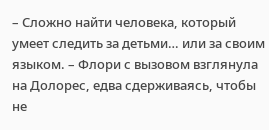– Сложно найти человека, который умеет следить за детьми… или за своим языком. – Флори с вызовом взглянула на Долорес, едва сдерживаясь, чтобы не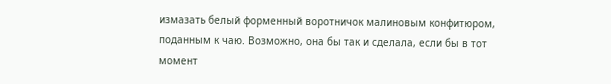измазать белый форменный воротничок малиновым конфитюром, поданным к чаю. Возможно, она бы так и сделала, если бы в тот момент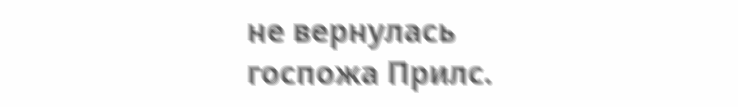не вернулась госпожа Прилс.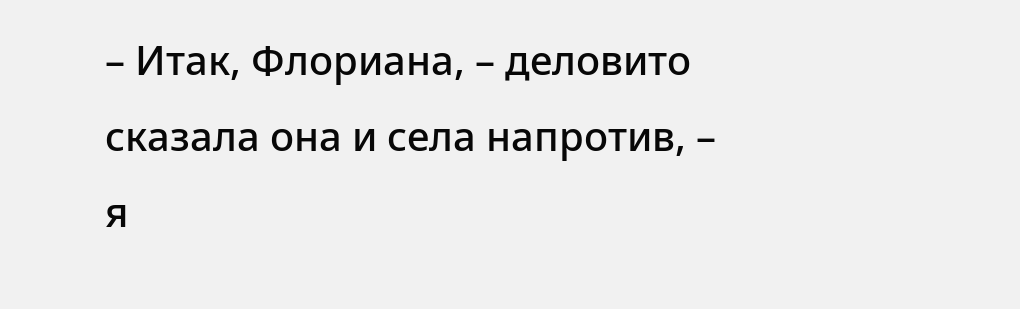– Итак, Флориана, – деловито сказала она и села напротив, – я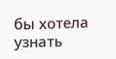бы хотела узнать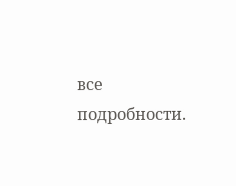все подробности.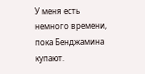У меня есть немного времени, пока Бенджамина купают.